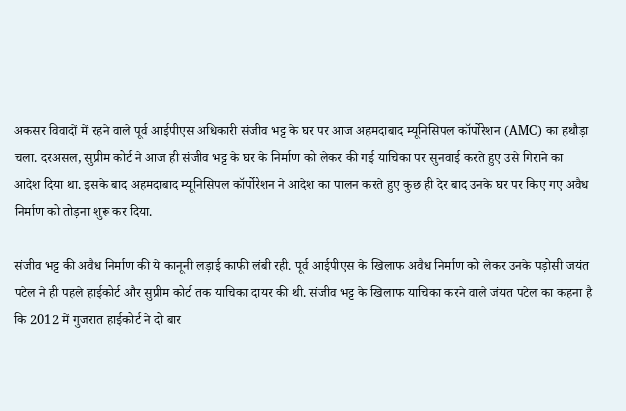अकसर विवादों में रहने वाले पूर्व आईपीएस अधिकारी संजीव भट्ट के घर पर आज अहमदाबाद म्यूनिसिपल कॉर्पोरेशन (AMC) का हथौड़ा चला. दरअसल, सुप्रीम कोर्ट ने आज ही संजीव भट्ट के घर के निर्माण को लेकर की गई याचिका पर सुनवाई करते हुए उसे गिराने का आदेश दिया था. इसके बाद अहमदाबाद म्यूनिसिपल कॉर्पोरेशन ने आदेश का पालन करते हुए कुछ ही देर बाद उनके घर पर किए गए अवैध निर्माण को तोड़ना शुरू कर दिया.

संजीव भट्ट की अवैध निर्माण की ये कानूनी लड़ाई काफी लंबी रही. पूर्व आईपीएस के खिलाफ अवैध निर्माण को लेकर उनके पड़ोसी जयंत पटेल ने ही पहले हाईकोर्ट और सुप्रीम कोर्ट तक याचिका दायर की थी. संजीव भट्ट के खिलाफ याचिका करने वाले जंयत पटेल का कहना है कि 2012 में गुजरात हाईकोर्ट ने दो बार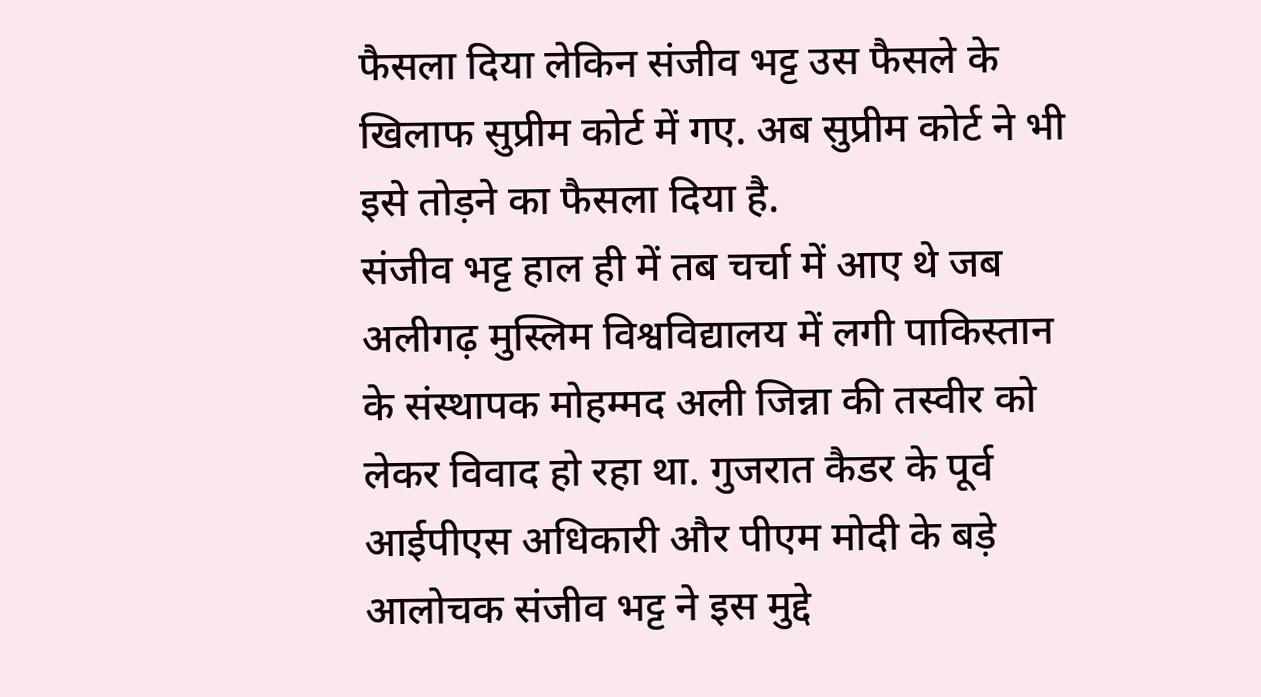फैसला दिया लेकिन संजीव भट्ट उस फैसले के खिलाफ सुप्रीम कोर्ट में गए. अब सुप्रीम कोर्ट ने भी इसे तोड़ने का फैसला दिया है.
संजीव भट्ट हाल ही में तब चर्चा में आए थे जब अलीगढ़ मुस्लिम विश्वविद्यालय में लगी पाकिस्तान के संस्थापक मोहम्मद अली जिन्ना की तस्वीर को लेकर विवाद हो रहा था. गुजरात कैडर के पूर्व आईपीएस अधिकारी और पीएम मोदी के बड़े आलोचक संजीव भट्ट ने इस मुद्दे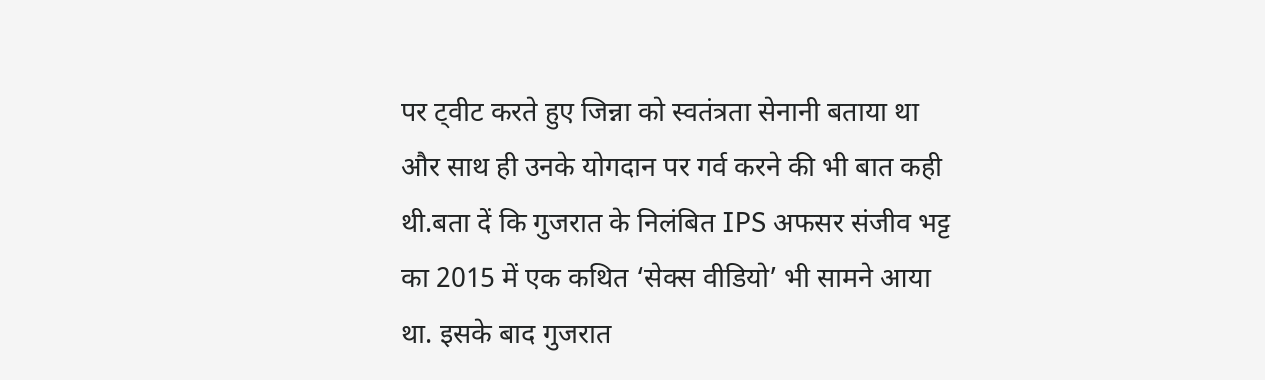पर ट्वीट करते हुए जिन्ना को स्वतंत्रता सेनानी बताया था और साथ ही उनके योगदान पर गर्व करने की भी बात कही थी.बता दें कि गुजरात के निलंबित IPS अफसर संजीव भट्ट का 2015 में एक कथित ‘सेक्स वीडियो’ भी सामने आया था. इसके बाद गुजरात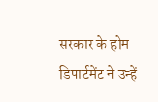सरकार के होम डिपार्टमेंट ने उन्हें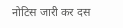नोटिस जारी कर दस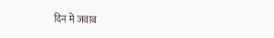दिन में जवाब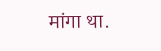मांगा था.